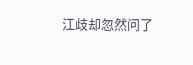江歧却忽然问了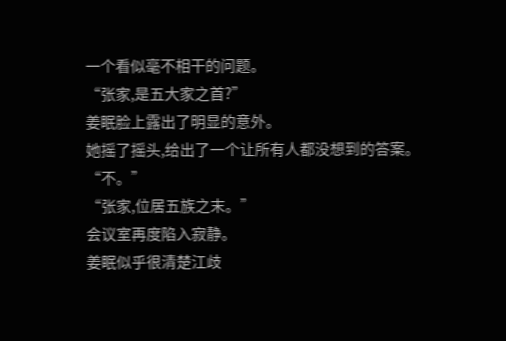一个看似毫不相干的问题。
“张家,是五大家之首?”
姜眠脸上露出了明显的意外。
她摇了摇头,给出了一个让所有人都没想到的答案。
“不。”
“张家,位居五族之末。”
会议室再度陷入寂静。
姜眠似乎很清楚江歧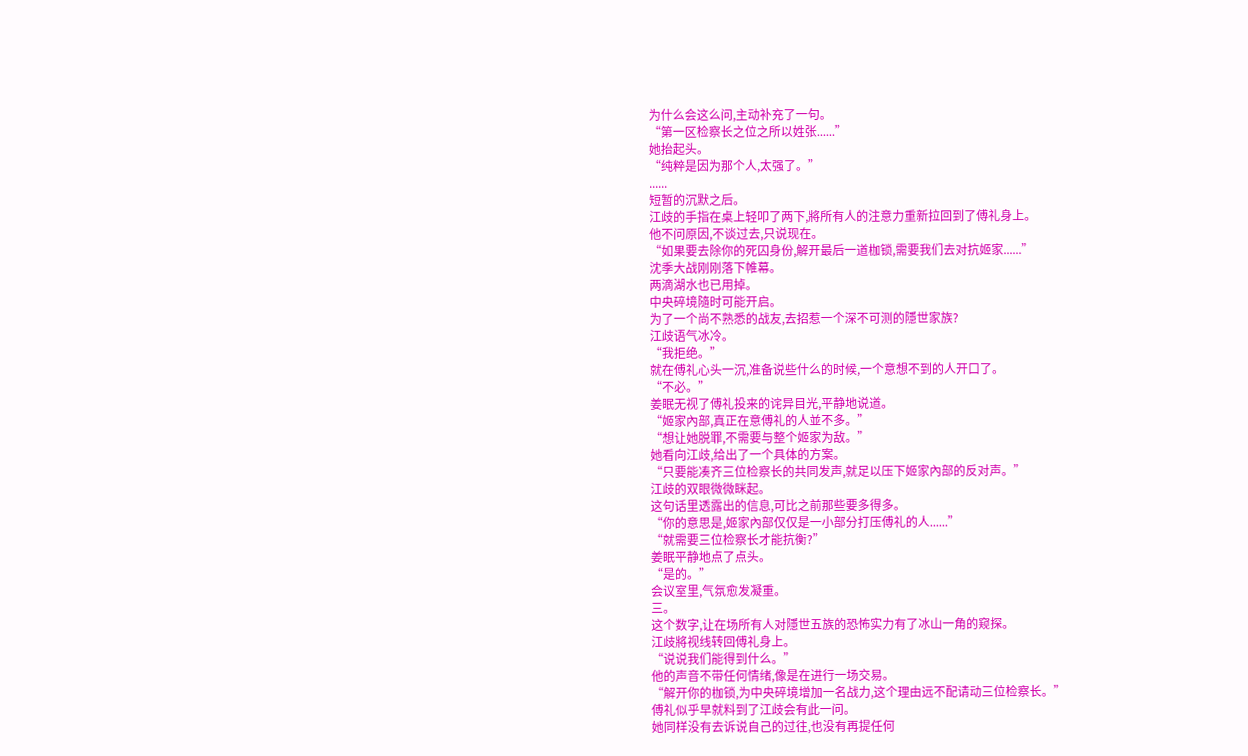为什么会这么问,主动补充了一句。
“第一区检察长之位之所以姓张......”
她抬起头。
“纯粹是因为那个人,太强了。”
......
短暂的沉默之后。
江歧的手指在桌上轻叩了两下,將所有人的注意力重新拉回到了傅礼身上。
他不问原因,不谈过去,只说现在。
“如果要去除你的死囚身份,解开最后一道枷锁,需要我们去对抗姬家......”
沈季大战刚刚落下帷幕。
两滴湖水也已用掉。
中央碎境隨时可能开启。
为了一个尚不熟悉的战友,去招惹一个深不可测的隱世家族?
江歧语气冰冷。
“我拒绝。”
就在傅礼心头一沉,准备说些什么的时候,一个意想不到的人开口了。
“不必。”
姜眠无视了傅礼投来的诧异目光,平静地说道。
“姬家內部,真正在意傅礼的人並不多。”
“想让她脱罪,不需要与整个姬家为敌。”
她看向江歧,给出了一个具体的方案。
“只要能凑齐三位检察长的共同发声,就足以压下姬家內部的反对声。”
江歧的双眼微微眯起。
这句话里透露出的信息,可比之前那些要多得多。
“你的意思是,姬家內部仅仅是一小部分打压傅礼的人......”
“就需要三位检察长才能抗衡?”
姜眠平静地点了点头。
“是的。”
会议室里,气氛愈发凝重。
三。
这个数字,让在场所有人对隱世五族的恐怖实力有了冰山一角的窥探。
江歧將视线转回傅礼身上。
“说说我们能得到什么。”
他的声音不带任何情绪,像是在进行一场交易。
“解开你的枷锁,为中央碎境增加一名战力,这个理由远不配请动三位检察长。”
傅礼似乎早就料到了江歧会有此一问。
她同样没有去诉说自己的过往,也没有再提任何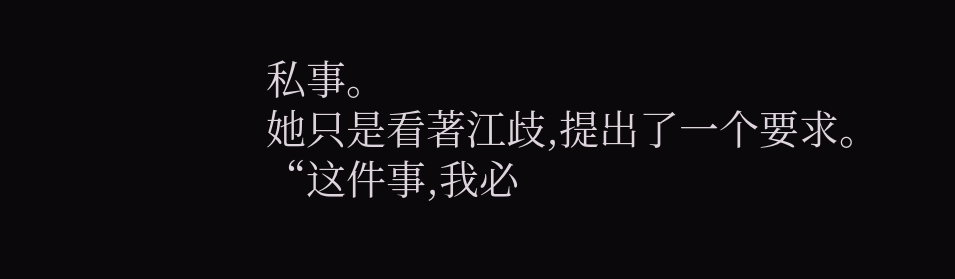私事。
她只是看著江歧,提出了一个要求。
“这件事,我必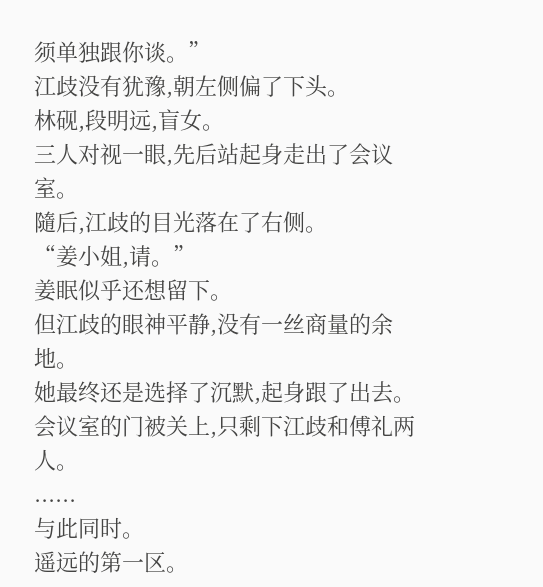须单独跟你谈。”
江歧没有犹豫,朝左侧偏了下头。
林砚,段明远,盲女。
三人对视一眼,先后站起身走出了会议室。
隨后,江歧的目光落在了右侧。
“姜小姐,请。”
姜眠似乎还想留下。
但江歧的眼神平静,没有一丝商量的余地。
她最终还是选择了沉默,起身跟了出去。
会议室的门被关上,只剩下江歧和傅礼两人。
......
与此同时。
遥远的第一区。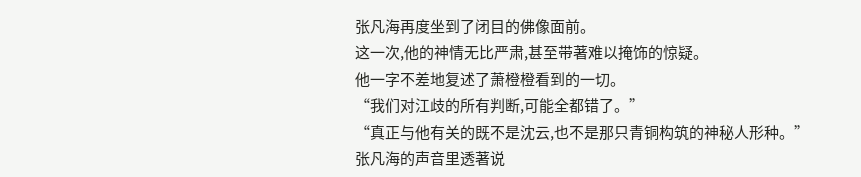张凡海再度坐到了闭目的佛像面前。
这一次,他的神情无比严肃,甚至带著难以掩饰的惊疑。
他一字不差地复述了萧橙橙看到的一切。
“我们对江歧的所有判断,可能全都错了。”
“真正与他有关的既不是沈云,也不是那只青铜构筑的神秘人形种。”
张凡海的声音里透著说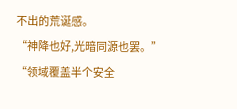不出的荒诞感。
“神降也好,光暗同源也罢。”
“领域覆盖半个安全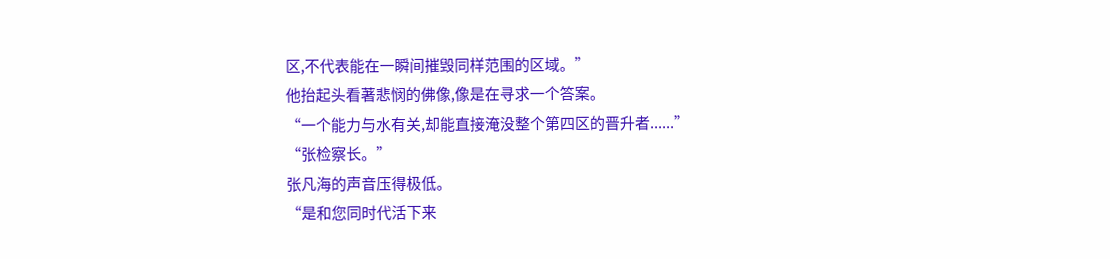区,不代表能在一瞬间摧毁同样范围的区域。”
他抬起头看著悲悯的佛像,像是在寻求一个答案。
“一个能力与水有关,却能直接淹没整个第四区的晋升者......”
“张检察长。”
张凡海的声音压得极低。
“是和您同时代活下来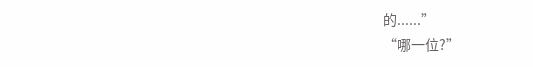的......”
“哪一位?”